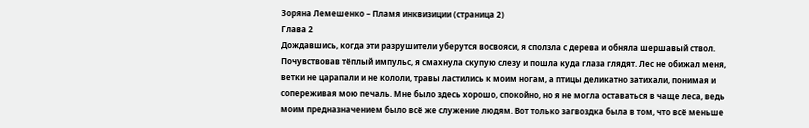Зоряна Лемешенко – Пламя инквизиции (страница 2)
Глава 2
Дождавшись, когда эти разрушители уберутся восвояси, я сползла с дерева и обняла шершавый ствол. Почувствовав тёплый импульс, я смахнула скупую слезу и пошла куда глаза глядят. Лес не обижал меня, ветки не царапали и не кололи, травы ластились к моим ногам, а птицы деликатно затихали, понимая и сопереживая мою печаль. Мне было здесь хорошо, спокойно, но я не могла оставаться в чаще леса, ведь моим предназначением было всё же служение людям. Вот только загвоздка была в том, что всё меньше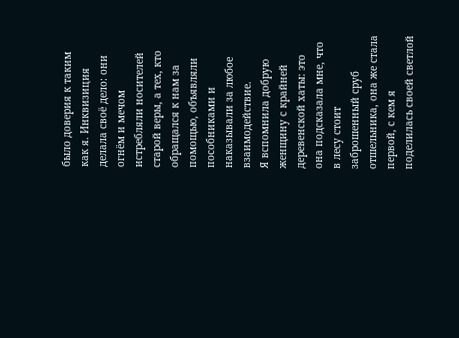было доверия к таким как я. Инквизиция делала своё дело: они огнём и мечом истребляли носителей старой веры, а тех, кто обращался к нам за помощью, объявляли пособниками и наказывали за любое взаимодействие.
Я вспомнила добрую женщину с крайней деревенской хаты: это она подсказала мне, что в лесу стоит заброшенный сруб отшельника, она же стала первой, с кем я поделилась своей светлой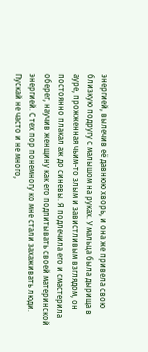энергией, вылечив её давнюю хворь, и она же привела свою близкую подругу с малышом на руках. У мальца была дырища в ауре, прожженная чьим-то злым и завистливым взглядом, он постоянно плакал аж до синевы. Я подлечила его и смастерила оберег, научив женщину как его подпитывать своей материнской энергией. С тех пор понемногу ко мне стали захаживать люди. Пускай не часто и не много,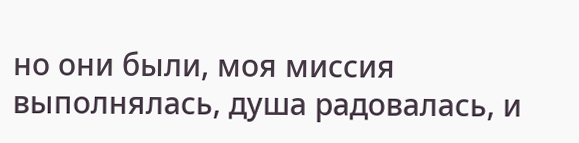но они были, моя миссия выполнялась, душа радовалась, и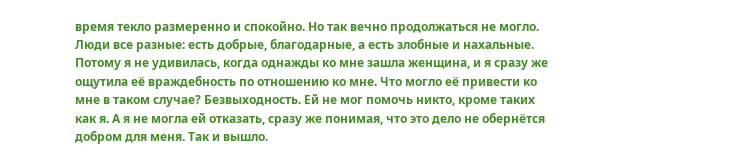время текло размеренно и спокойно. Но так вечно продолжаться не могло.
Люди все разные: есть добрые, благодарные, а есть злобные и нахальные. Потому я не удивилась, когда однажды ко мне зашла женщина, и я сразу же ощутила её враждебность по отношению ко мне. Что могло её привести ко мне в таком случае? Безвыходность. Ей не мог помочь никто, кроме таких как я. А я не могла ей отказать, сразу же понимая, что это дело не обернётся добром для меня. Так и вышло.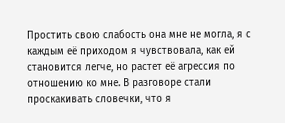Простить свою слабость она мне не могла, я с каждым её приходом я чувствовала, как ей становится легче, но растет её агрессия по отношению ко мне. В разговоре стали проскакивать словечки, что я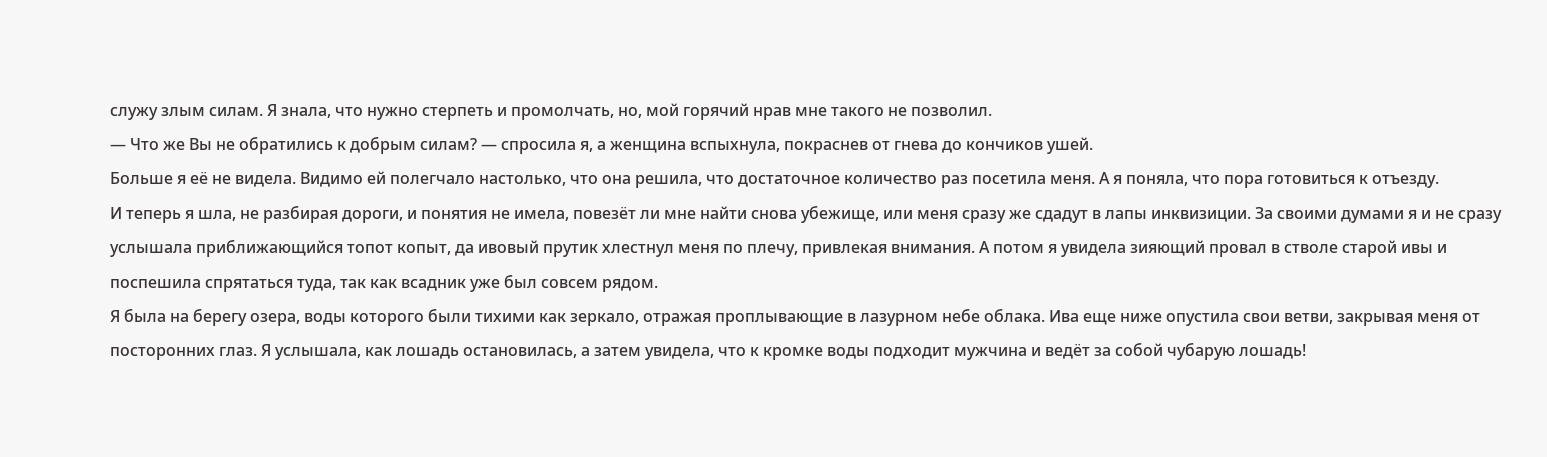служу злым силам. Я знала, что нужно стерпеть и промолчать, но, мой горячий нрав мне такого не позволил.
— Что же Вы не обратились к добрым силам? — спросила я, а женщина вспыхнула, покраснев от гнева до кончиков ушей.
Больше я её не видела. Видимо ей полегчало настолько, что она решила, что достаточное количество раз посетила меня. А я поняла, что пора готовиться к отъезду.
И теперь я шла, не разбирая дороги, и понятия не имела, повезёт ли мне найти снова убежище, или меня сразу же сдадут в лапы инквизиции. За своими думами я и не сразу услышала приближающийся топот копыт, да ивовый прутик хлестнул меня по плечу, привлекая внимания. А потом я увидела зияющий провал в стволе старой ивы и поспешила спрятаться туда, так как всадник уже был совсем рядом.
Я была на берегу озера, воды которого были тихими как зеркало, отражая проплывающие в лазурном небе облака. Ива еще ниже опустила свои ветви, закрывая меня от посторонних глаз. Я услышала, как лошадь остановилась, а затем увидела, что к кромке воды подходит мужчина и ведёт за собой чубарую лошадь!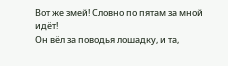Вот же змей! Словно по пятам за мной идёт!
Он вёл за поводья лошадку, и та,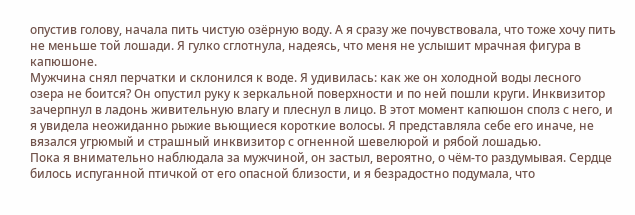опустив голову, начала пить чистую озёрную воду. А я сразу же почувствовала, что тоже хочу пить не меньше той лошади. Я гулко сглотнула, надеясь, что меня не услышит мрачная фигура в капюшоне.
Мужчина снял перчатки и склонился к воде. Я удивилась: как же он холодной воды лесного озера не боится? Он опустил руку к зеркальной поверхности и по ней пошли круги. Инквизитор зачерпнул в ладонь живительную влагу и плеснул в лицо. В этот момент капюшон сполз с него, и я увидела неожиданно рыжие вьющиеся короткие волосы. Я представляла себе его иначе, не вязался угрюмый и страшный инквизитор с огненной шевелюрой и рябой лошадью.
Пока я внимательно наблюдала за мужчиной, он застыл, вероятно, о чём-то раздумывая. Сердце билось испуганной птичкой от его опасной близости, и я безрадостно подумала, что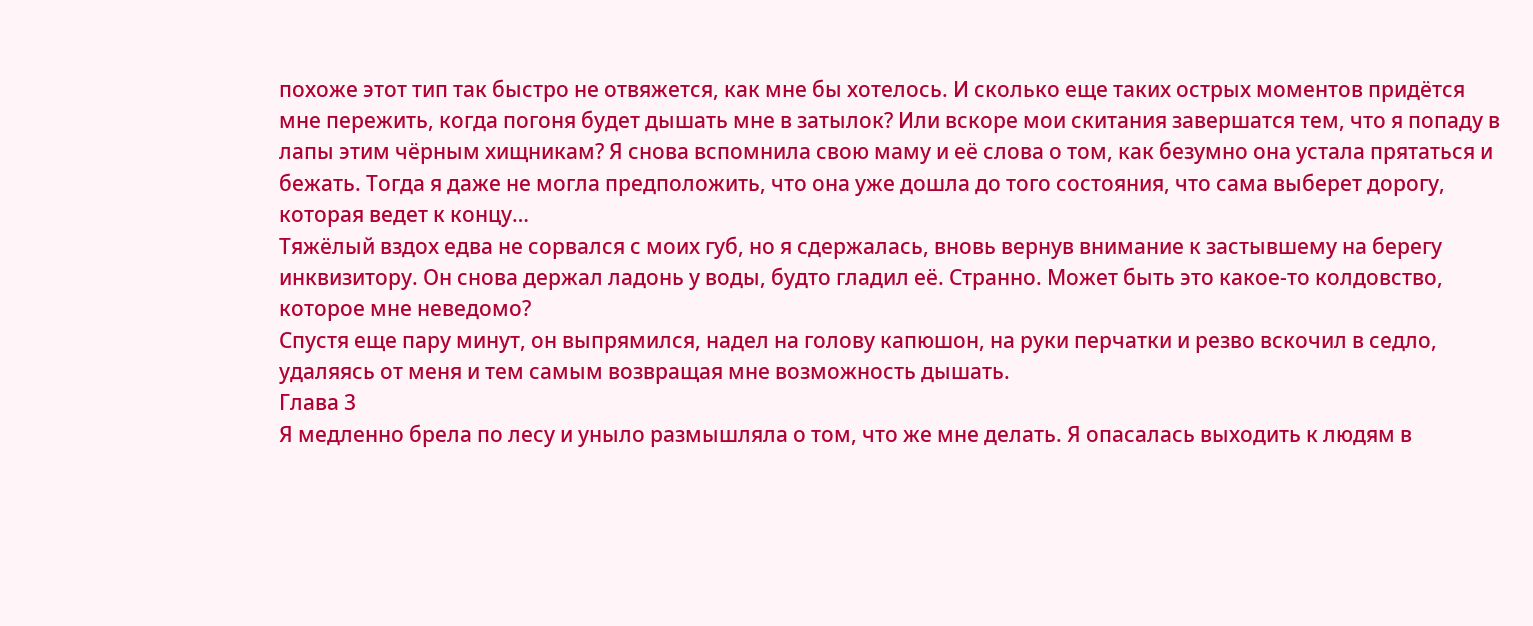похоже этот тип так быстро не отвяжется, как мне бы хотелось. И сколько еще таких острых моментов придётся мне пережить, когда погоня будет дышать мне в затылок? Или вскоре мои скитания завершатся тем, что я попаду в лапы этим чёрным хищникам? Я снова вспомнила свою маму и её слова о том, как безумно она устала прятаться и бежать. Тогда я даже не могла предположить, что она уже дошла до того состояния, что сама выберет дорогу, которая ведет к концу…
Тяжёлый вздох едва не сорвался с моих губ, но я сдержалась, вновь вернув внимание к застывшему на берегу инквизитору. Он снова держал ладонь у воды, будто гладил её. Странно. Может быть это какое-то колдовство, которое мне неведомо?
Спустя еще пару минут, он выпрямился, надел на голову капюшон, на руки перчатки и резво вскочил в седло, удаляясь от меня и тем самым возвращая мне возможность дышать.
Глава 3
Я медленно брела по лесу и уныло размышляла о том, что же мне делать. Я опасалась выходить к людям в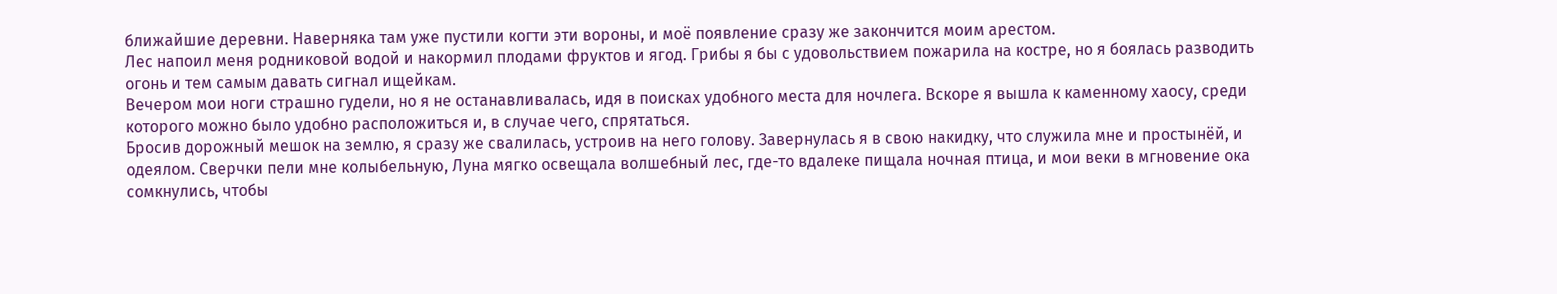ближайшие деревни. Наверняка там уже пустили когти эти вороны, и моё появление сразу же закончится моим арестом.
Лес напоил меня родниковой водой и накормил плодами фруктов и ягод. Грибы я бы с удовольствием пожарила на костре, но я боялась разводить огонь и тем самым давать сигнал ищейкам.
Вечером мои ноги страшно гудели, но я не останавливалась, идя в поисках удобного места для ночлега. Вскоре я вышла к каменному хаосу, среди которого можно было удобно расположиться и, в случае чего, спрятаться.
Бросив дорожный мешок на землю, я сразу же свалилась, устроив на него голову. Завернулась я в свою накидку, что служила мне и простынёй, и одеялом. Сверчки пели мне колыбельную, Луна мягко освещала волшебный лес, где-то вдалеке пищала ночная птица, и мои веки в мгновение ока сомкнулись, чтобы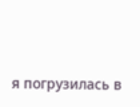я погрузилась в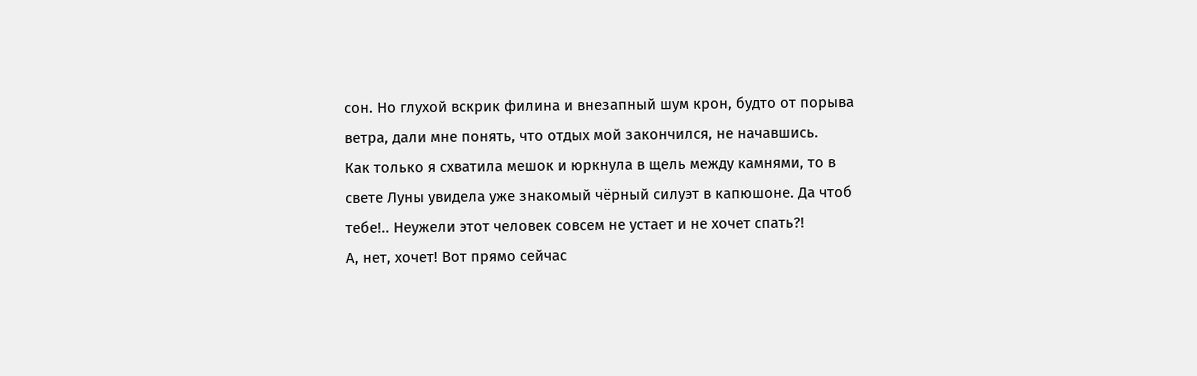сон. Но глухой вскрик филина и внезапный шум крон, будто от порыва ветра, дали мне понять, что отдых мой закончился, не начавшись.
Как только я схватила мешок и юркнула в щель между камнями, то в свете Луны увидела уже знакомый чёрный силуэт в капюшоне. Да чтоб тебе!.. Неужели этот человек совсем не устает и не хочет спать?!
А, нет, хочет! Вот прямо сейчас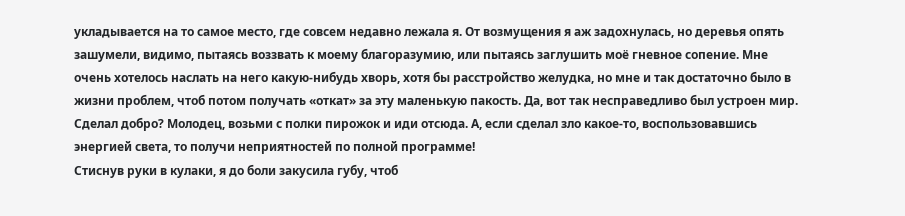укладывается на то самое место, где совсем недавно лежала я. От возмущения я аж задохнулась, но деревья опять зашумели, видимо, пытаясь воззвать к моему благоразумию, или пытаясь заглушить моё гневное сопение. Мне очень хотелось наслать на него какую-нибудь хворь, хотя бы расстройство желудка, но мне и так достаточно было в жизни проблем, чтоб потом получать «откат» за эту маленькую пакость. Да, вот так несправедливо был устроен мир. Сделал добро? Молодец, возьми с полки пирожок и иди отсюда. А, если сделал зло какое-то, воспользовавшись энергией света, то получи неприятностей по полной программе!
Стиснув руки в кулаки, я до боли закусила губу, чтоб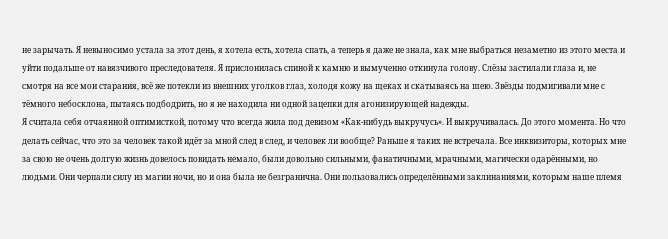не зарычать. Я невыносимо устала за этот день, я хотела есть, хотела спать, а теперь я даже не знала, как мне выбраться незаметно из этого места и уйти подальше от навязчивого преследователя. Я прислонилась спиной к камню и вымученно откинула голову. Слёзы застилали глаза и, не смотря на все мои старания, всё же потекли из внешних уголков глаз, холодя кожу на щеках и скатываясь на шею. Звёзды подмигивали мне с тёмного небосклона, пытаясь подбодрить, но я не находила ни одной зацепки для агонизирующей надежды.
Я считала себя отчаянной оптимисткой, потому что всегда жила под девизом «Как-нибудь выкручусь». И выкручивалась. До этого момента. Но что делать сейчас, что это за человек такой идёт за мной след в след, и человек ли вообще? Раньше я таких не встречала. Все инквизиторы, которых мне за свою не очень долгую жизнь довелось повидать немало, были довольно сильными, фанатичными, мрачными, магически одарёнными, но людьми. Они черпали силу из магии ночи, но и она была не безгранична. Они пользовались определёнными заклинаниями, которым наше племя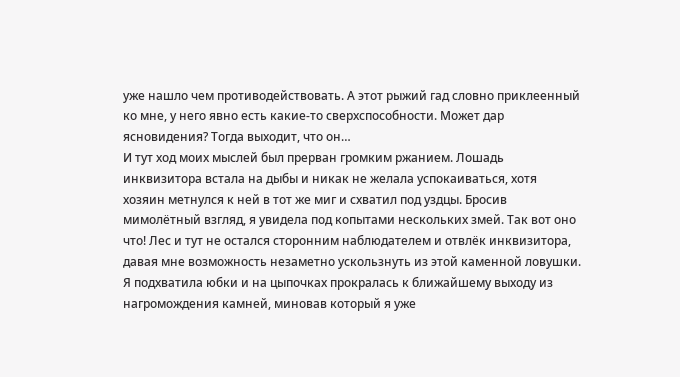уже нашло чем противодействовать. А этот рыжий гад словно приклеенный ко мне, у него явно есть какие-то сверхспособности. Может дар ясновидения? Тогда выходит, что он…
И тут ход моих мыслей был прерван громким ржанием. Лошадь инквизитора встала на дыбы и никак не желала успокаиваться, хотя хозяин метнулся к ней в тот же миг и схватил под уздцы. Бросив мимолётный взгляд, я увидела под копытами нескольких змей. Так вот оно что! Лес и тут не остался сторонним наблюдателем и отвлёк инквизитора, давая мне возможность незаметно ускользнуть из этой каменной ловушки. Я подхватила юбки и на цыпочках прокралась к ближайшему выходу из нагромождения камней, миновав который я уже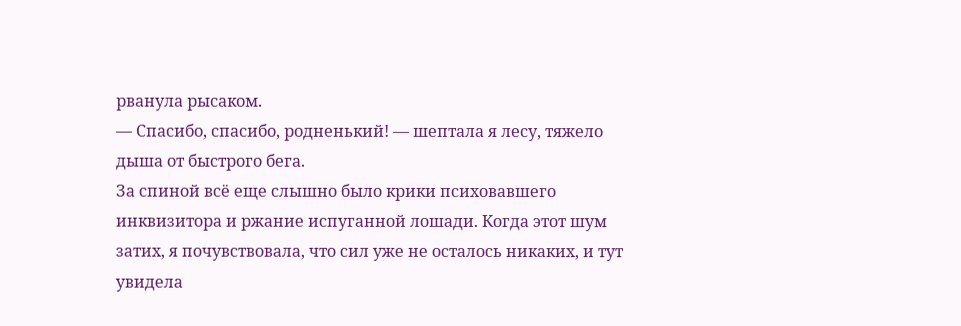рванула рысаком.
— Спасибо, спасибо, родненький! — шептала я лесу, тяжело дыша от быстрого бега.
За спиной всё еще слышно было крики психовавшего инквизитора и ржание испуганной лошади. Когда этот шум затих, я почувствовала, что сил уже не осталось никаких, и тут увидела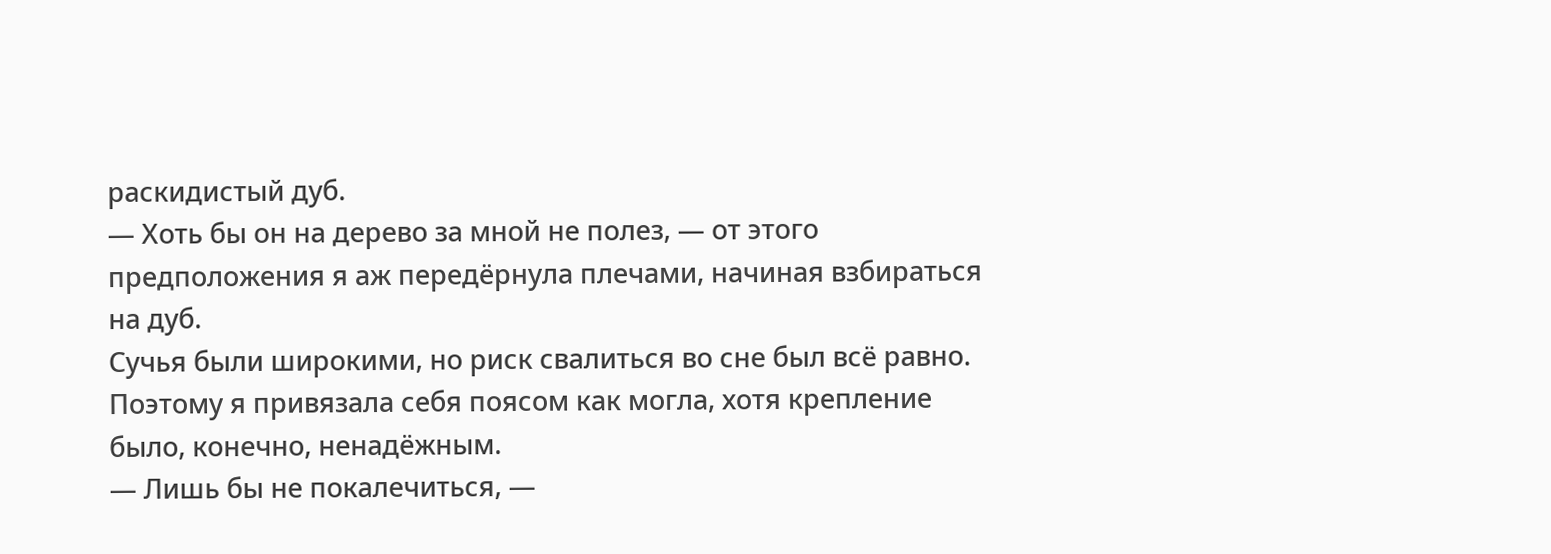раскидистый дуб.
— Хоть бы он на дерево за мной не полез, — от этого предположения я аж передёрнула плечами, начиная взбираться на дуб.
Сучья были широкими, но риск свалиться во сне был всё равно. Поэтому я привязала себя поясом как могла, хотя крепление было, конечно, ненадёжным.
— Лишь бы не покалечиться, —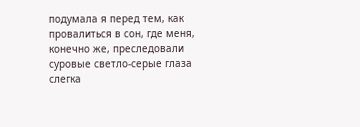подумала я перед тем, как провалиться в сон, где меня, конечно же, преследовали суровые светло-серые глаза слегка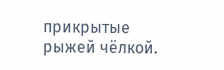прикрытые рыжей чёлкой.